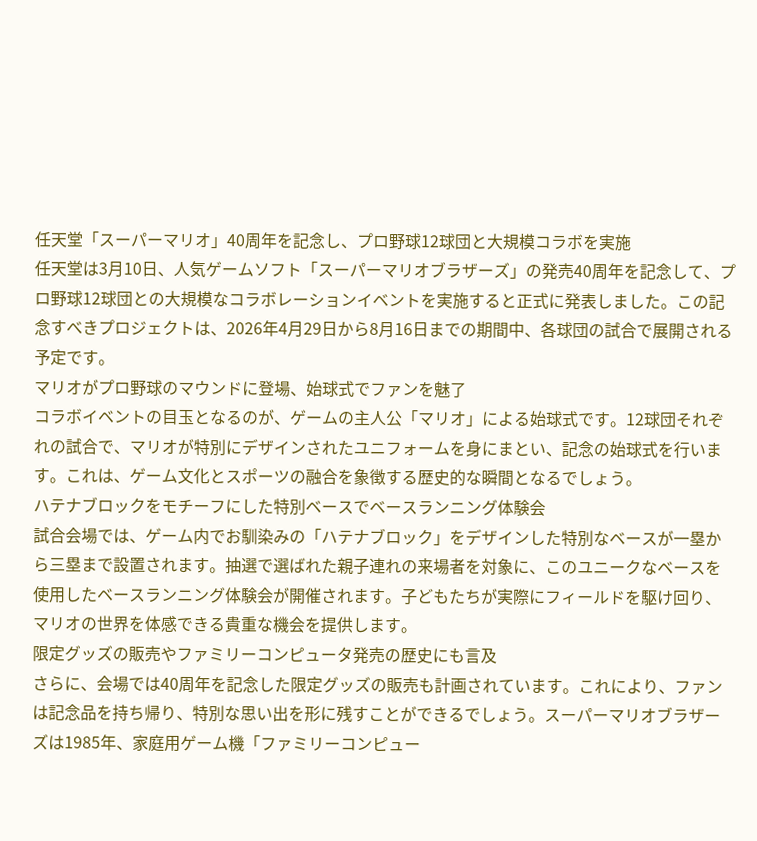任天堂「スーパーマリオ」40周年を記念し、プロ野球12球団と大規模コラボを実施
任天堂は3月10日、人気ゲームソフト「スーパーマリオブラザーズ」の発売40周年を記念して、プロ野球12球団との大規模なコラボレーションイベントを実施すると正式に発表しました。この記念すべきプロジェクトは、2026年4月29日から8月16日までの期間中、各球団の試合で展開される予定です。
マリオがプロ野球のマウンドに登場、始球式でファンを魅了
コラボイベントの目玉となるのが、ゲームの主人公「マリオ」による始球式です。12球団それぞれの試合で、マリオが特別にデザインされたユニフォームを身にまとい、記念の始球式を行います。これは、ゲーム文化とスポーツの融合を象徴する歴史的な瞬間となるでしょう。
ハテナブロックをモチーフにした特別ベースでベースランニング体験会
試合会場では、ゲーム内でお馴染みの「ハテナブロック」をデザインした特別なベースが一塁から三塁まで設置されます。抽選で選ばれた親子連れの来場者を対象に、このユニークなベースを使用したベースランニング体験会が開催されます。子どもたちが実際にフィールドを駆け回り、マリオの世界を体感できる貴重な機会を提供します。
限定グッズの販売やファミリーコンピュータ発売の歴史にも言及
さらに、会場では40周年を記念した限定グッズの販売も計画されています。これにより、ファンは記念品を持ち帰り、特別な思い出を形に残すことができるでしょう。スーパーマリオブラザーズは1985年、家庭用ゲーム機「ファミリーコンピュー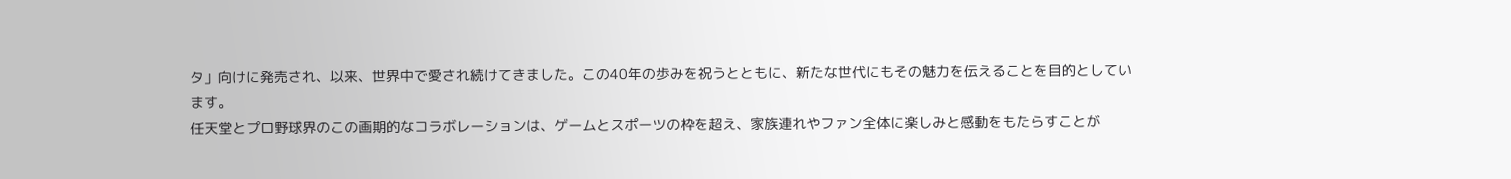タ」向けに発売され、以来、世界中で愛され続けてきました。この40年の歩みを祝うとともに、新たな世代にもその魅力を伝えることを目的としています。
任天堂とプロ野球界のこの画期的なコラボレーションは、ゲームとスポーツの枠を超え、家族連れやファン全体に楽しみと感動をもたらすことが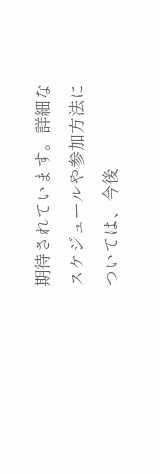期待されています。詳細なスケジュールや参加方法については、今後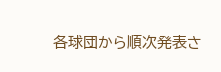各球団から順次発表さ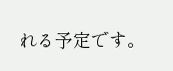れる予定です。